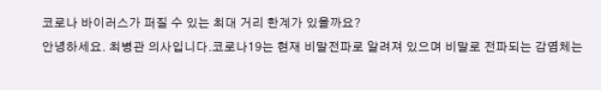코로나 바이러스가 퍼질 수 있는 최대 거리 한계가 있을까요?
안녕하세요. 최병관 의사입니다.코로나19는 현재 비말전파로 알려져 있으며 비말로 전파되는 감염체는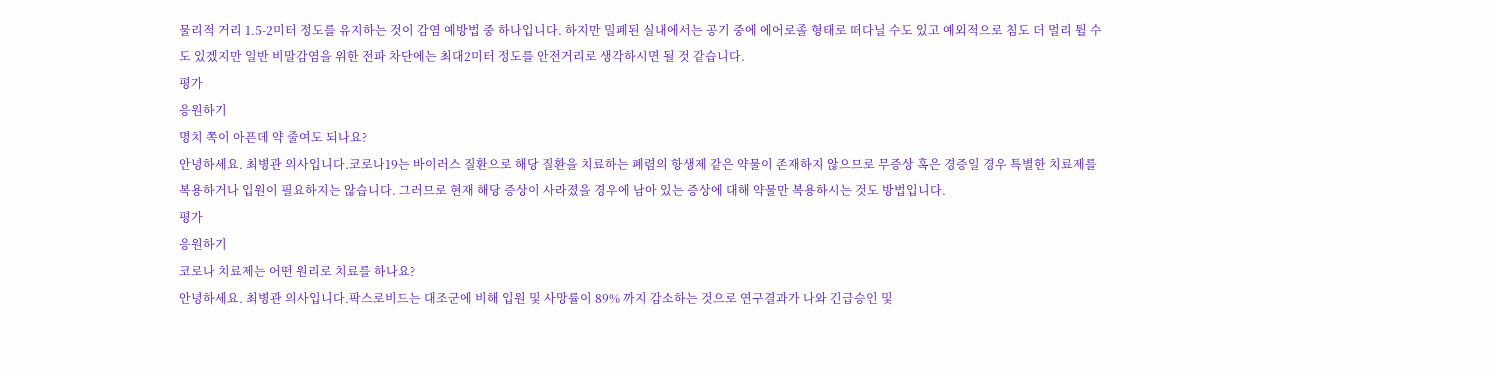물리적 거리 1.5-2미터 정도를 유지하는 것이 감염 예방법 중 하나입니다. 하지만 밀폐된 실내에서는 공기 중에 에어로졸 형태로 떠다닐 수도 있고 예외적으로 침도 더 멀리 튈 수도 있겠지만 일반 비말감염을 위한 전파 차단에는 최대2미터 정도를 안전거리로 생각하시면 될 것 같습니다.
평가
응원하기
명치 쪽이 아픈데 약 줄여도 되나요?
안녕하세요. 최병관 의사입니다.코로나19는 바이러스 질환으로 해당 질환을 치료하는 폐렴의 항생제 같은 약물이 존재하지 않으므로 무증상 혹은 경증일 경우 특별한 치료제를 복용하거나 입원이 필요하지는 않습니다. 그러므로 현재 해당 증상이 사라졌을 경우에 남아 있는 증상에 대해 약물만 복용하시는 것도 방법입니다.
평가
응원하기
코로나 치료제는 어떤 원리로 치료를 하나요?
안녕하세요. 최병관 의사입니다.팍스로비드는 대조군에 비해 입원 및 사망률이 89% 까지 감소하는 것으로 연구결과가 나와 긴급승인 및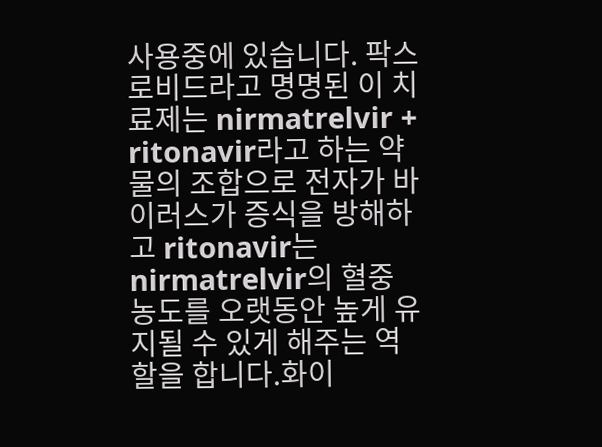사용중에 있습니다. 팍스로비드라고 명명된 이 치료제는 nirmatrelvir + ritonavir라고 하는 약물의 조합으로 전자가 바이러스가 증식을 방해하고 ritonavir는 nirmatrelvir의 혈중 농도를 오랫동안 높게 유지될 수 있게 해주는 역할을 합니다.화이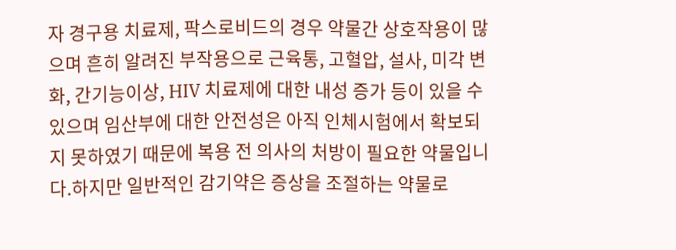자 경구용 치료제, 팍스로비드의 경우 약물간 상호작용이 많으며 흔히 알려진 부작용으로 근육통, 고혈압, 설사, 미각 변화, 간기능이상, HIV 치료제에 대한 내성 증가 등이 있을 수 있으며 임산부에 대한 안전성은 아직 인체시험에서 확보되지 못하였기 때문에 복용 전 의사의 처방이 필요한 약물입니다.하지만 일반적인 감기약은 증상을 조절하는 약물로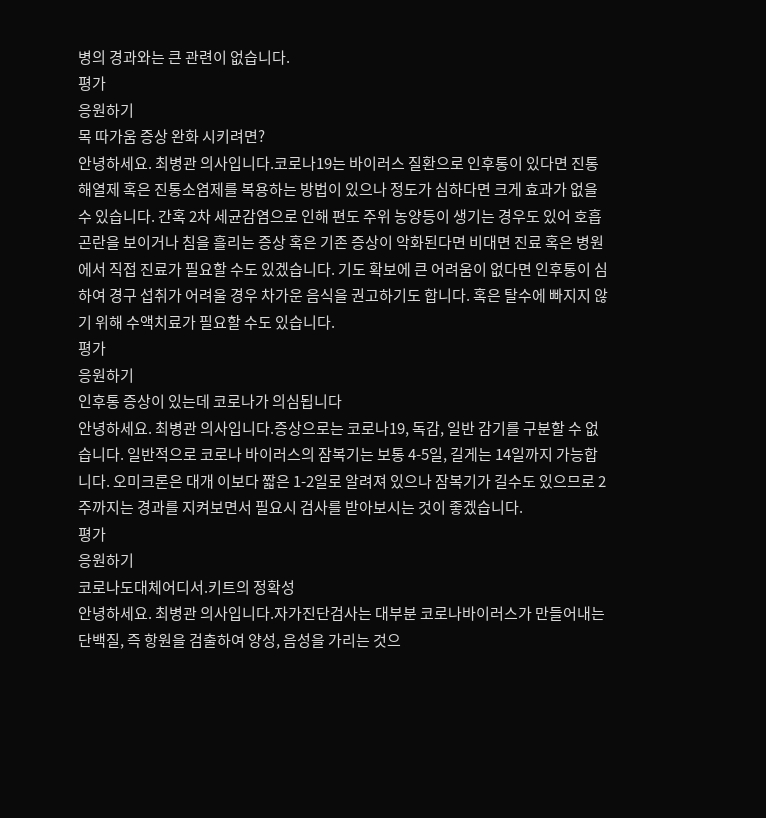병의 경과와는 큰 관련이 없습니다.
평가
응원하기
목 따가움 증상 완화 시키려면?
안녕하세요. 최병관 의사입니다.코로나19는 바이러스 질환으로 인후통이 있다면 진통해열제 혹은 진통소염제를 복용하는 방법이 있으나 정도가 심하다면 크게 효과가 없을 수 있습니다. 간혹 2차 세균감염으로 인해 편도 주위 농양등이 생기는 경우도 있어 호흡곤란을 보이거나 침을 흘리는 증상 혹은 기존 증상이 악화된다면 비대면 진료 혹은 병원에서 직접 진료가 필요할 수도 있겠습니다. 기도 확보에 큰 어려움이 없다면 인후통이 심하여 경구 섭취가 어려울 경우 차가운 음식을 권고하기도 합니다. 혹은 탈수에 빠지지 않기 위해 수액치료가 필요할 수도 있습니다.
평가
응원하기
인후통 증상이 있는데 코로나가 의심됩니다
안녕하세요. 최병관 의사입니다.증상으로는 코로나19, 독감, 일반 감기를 구분할 수 없습니다. 일반적으로 코로나 바이러스의 잠복기는 보통 4-5일, 길게는 14일까지 가능합니다. 오미크론은 대개 이보다 짧은 1-2일로 알려져 있으나 잠복기가 길수도 있으므로 2주까지는 경과를 지켜보면서 필요시 검사를 받아보시는 것이 좋겠습니다.
평가
응원하기
코로나도대체어디서.키트의 정확성
안녕하세요. 최병관 의사입니다.자가진단검사는 대부분 코로나바이러스가 만들어내는 단백질, 즉 항원을 검출하여 양성, 음성을 가리는 것으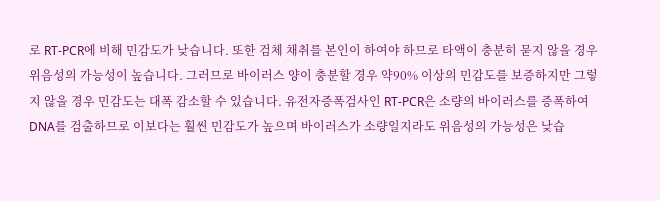로 RT-PCR에 비해 민감도가 낮습니다. 또한 검체 채취를 본인이 하여야 하므로 타액이 충분히 묻지 않을 경우 위음성의 가능성이 높습니다. 그러므로 바이러스 양이 충분할 경우 약90% 이상의 민감도를 보증하지만 그렇지 않을 경우 민감도는 대폭 감소할 수 있습니다. 유전자증폭검사인 RT-PCR은 소량의 바이러스를 증폭하여 DNA를 검출하므로 이보다는 훨씬 민감도가 높으며 바이러스가 소량일지라도 위음성의 가능성은 낮습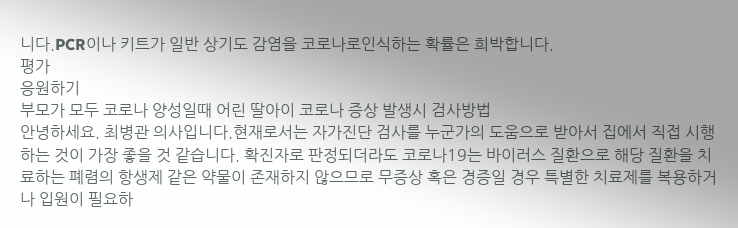니다.PCR이나 키트가 일반 상기도 감염을 코로나로인식하는 확률은 희박합니다.
평가
응원하기
부모가 모두 코로나 양성일때 어린 딸아이 코로나 증상 발생시 검사방법
안녕하세요. 최병관 의사입니다.현재로서는 자가진단 검사를 누군가의 도움으로 받아서 집에서 직접 시행하는 것이 가장 좋을 것 같습니다. 확진자로 판정되더라도 코로나19는 바이러스 질환으로 해당 질환을 치료하는 폐렴의 항생제 같은 약물이 존재하지 않으므로 무증상 혹은 경증일 경우 특별한 치료제를 복용하거나 입원이 필요하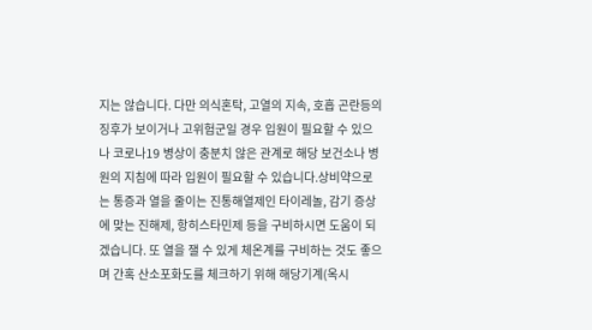지는 않습니다. 다만 의식혼탁, 고열의 지속, 호흡 곤란등의 징후가 보이거나 고위험군일 경우 입원이 필요할 수 있으나 코로나19 병상이 충분치 않은 관계로 해당 보건소나 병원의 지침에 따라 입원이 필요할 수 있습니다.상비약으로는 통증과 열을 줄이는 진통해열제인 타이레놀, 감기 증상에 맞는 진해제, 항히스타민제 등을 구비하시면 도움이 되겠습니다. 또 열을 잴 수 있게 체온계를 구비하는 것도 좋으며 간혹 산소포화도를 체크하기 위해 해당기계(옥시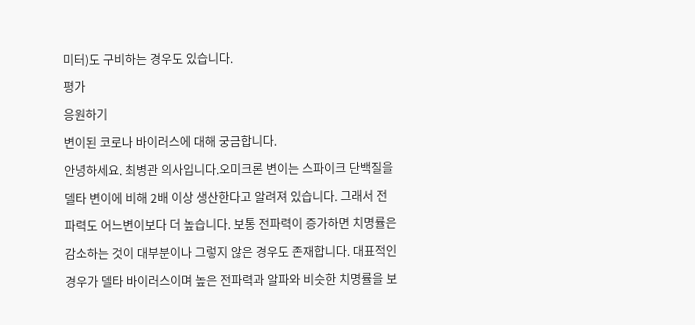미터)도 구비하는 경우도 있습니다.
평가
응원하기
변이된 코로나 바이러스에 대해 궁금합니다.
안녕하세요. 최병관 의사입니다.오미크론 변이는 스파이크 단백질을 델타 변이에 비해 2배 이상 생산한다고 알려져 있습니다. 그래서 전파력도 어느변이보다 더 높습니다. 보통 전파력이 증가하면 치명률은 감소하는 것이 대부분이나 그렇지 않은 경우도 존재합니다. 대표적인 경우가 델타 바이러스이며 높은 전파력과 알파와 비슷한 치명률을 보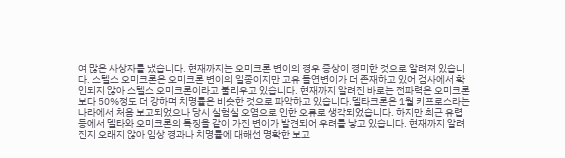여 많은 사상자를 냈습니다. 현재까지는 오미크론 변이의 경우 증상이 경미한 것으로 알려져 있습니다. 스텔스 오미크론은 오미크론 변이의 일종이지만 고유 돌연변이가 더 존재하고 있어 검사에서 확인되지 않아 스텔스 오미크론이라고 불리우고 있습니다. 현재까지 알려진 바로는 전파력은 오미크론보다 50%정도 더 강하며 치명률은 비슷한 것으로 파악하고 있습니다.델타크론은 1월 키프로스라는 나라에서 처음 보고되었으나 당시 실험실 오염으로 인한 오류로 생각되었습니다. 하지만 최근 유렵등에서 델타와 오미크론의 특징을 같이 가진 변이가 발견되어 우려를 낳고 있습니다. 현재까지 알려진지 오래지 않아 임상 경과나 치명률에 대해선 명확한 보고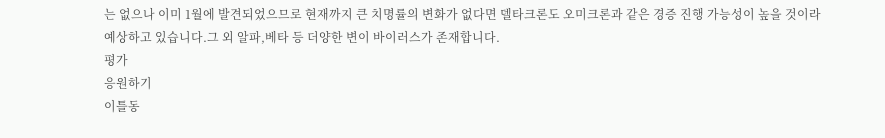는 없으나 이미 1월에 발견되었으므로 현재까지 큰 치명률의 변화가 없다면 델타크론도 오미크론과 같은 경증 진행 가능성이 높을 것이라 예상하고 있습니다.그 외 알파,베타 등 더양한 변이 바이러스가 존재합니다.
평가
응원하기
이틀동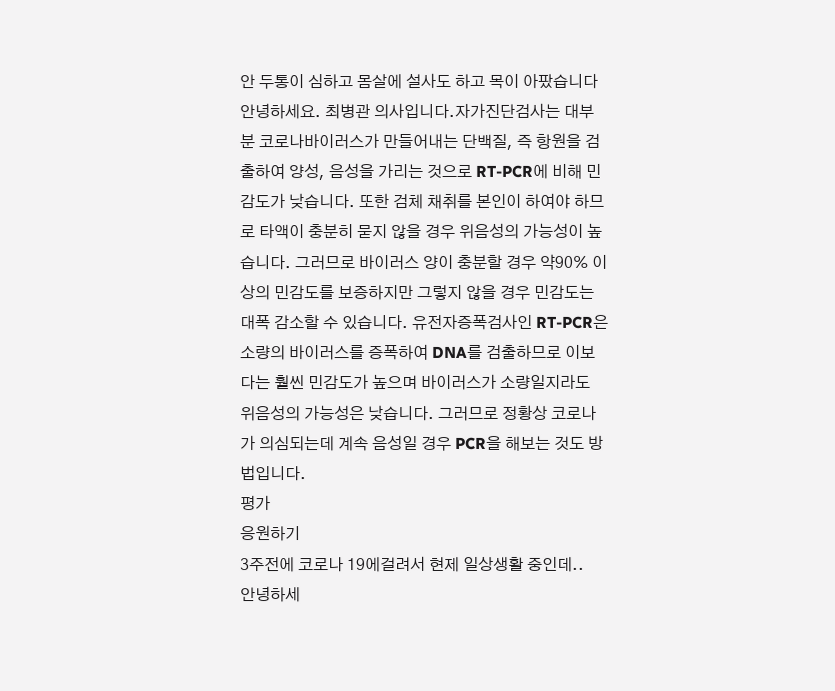안 두통이 심하고 몸살에 설사도 하고 목이 아팠습니다
안녕하세요. 최병관 의사입니다.자가진단검사는 대부분 코로나바이러스가 만들어내는 단백질, 즉 항원을 검출하여 양성, 음성을 가리는 것으로 RT-PCR에 비해 민감도가 낮습니다. 또한 검체 채취를 본인이 하여야 하므로 타액이 충분히 묻지 않을 경우 위음성의 가능성이 높습니다. 그러므로 바이러스 양이 충분할 경우 약90% 이상의 민감도를 보증하지만 그렇지 않을 경우 민감도는 대폭 감소할 수 있습니다. 유전자증폭검사인 RT-PCR은 소량의 바이러스를 증폭하여 DNA를 검출하므로 이보다는 훨씬 민감도가 높으며 바이러스가 소량일지라도 위음성의 가능성은 낮습니다. 그러므로 정황상 코로나가 의심되는데 계속 음성일 경우 PCR을 해보는 것도 방법입니다.
평가
응원하기
3주전에 코로나 19에걸려서 현제 일상생활 중인데..
안녕하세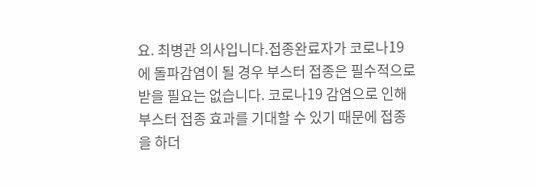요. 최병관 의사입니다.접종완료자가 코로나19에 돌파감염이 될 경우 부스터 접종은 필수적으로 받을 필요는 없습니다. 코로나19 감염으로 인해 부스터 접종 효과를 기대할 수 있기 때문에 접종을 하더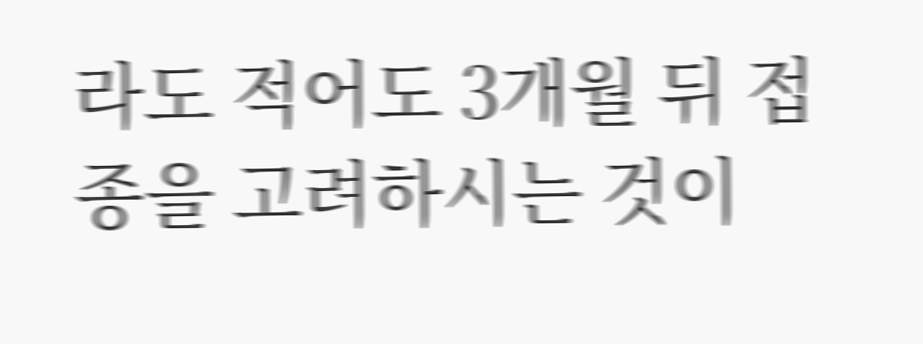라도 적어도 3개월 뒤 접종을 고려하시는 것이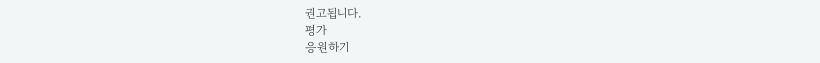권고됩니다.
평가
응원하기